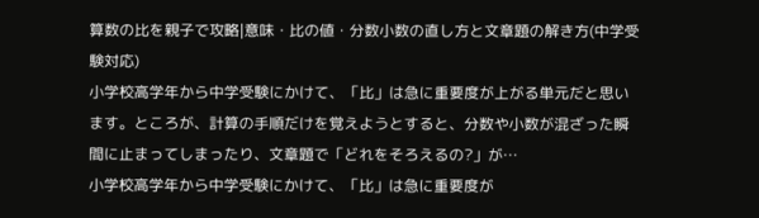算数の比を親子で攻略|意味・比の値・分数小数の直し方と文章題の解き方(中学受験対応)
小学校高学年から中学受験にかけて、「比」は急に重要度が上がる単元だと思います。ところが、計算の手順だけを覚えようとすると、分数や小数が混ざった瞬間に止まってしまったり、文章題で「どれをそろえるの?」が…
小学校高学年から中学受験にかけて、「比」は急に重要度が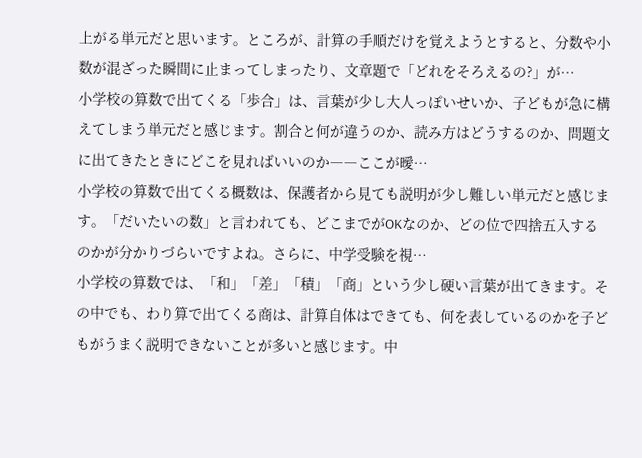上がる単元だと思います。ところが、計算の手順だけを覚えようとすると、分数や小数が混ざった瞬間に止まってしまったり、文章題で「どれをそろえるの?」が…
小学校の算数で出てくる「歩合」は、言葉が少し大人っぽいせいか、子どもが急に構えてしまう単元だと感じます。割合と何が違うのか、読み方はどうするのか、問題文に出てきたときにどこを見ればいいのか――ここが曖…
小学校の算数で出てくる概数は、保護者から見ても説明が少し難しい単元だと感じます。「だいたいの数」と言われても、どこまでがOKなのか、どの位で四捨五入するのかが分かりづらいですよね。さらに、中学受験を視…
小学校の算数では、「和」「差」「積」「商」という少し硬い言葉が出てきます。その中でも、わり算で出てくる商は、計算自体はできても、何を表しているのかを子どもがうまく説明できないことが多いと感じます。中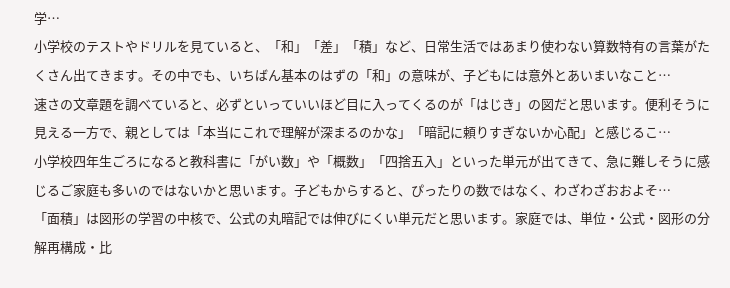学…
小学校のテストやドリルを見ていると、「和」「差」「積」など、日常生活ではあまり使わない算数特有の言葉がたくさん出てきます。その中でも、いちばん基本のはずの「和」の意味が、子どもには意外とあいまいなこと…
速さの文章題を調べていると、必ずといっていいほど目に入ってくるのが「はじき」の図だと思います。便利そうに見える一方で、親としては「本当にこれで理解が深まるのかな」「暗記に頼りすぎないか心配」と感じるこ…
小学校四年生ごろになると教科書に「がい数」や「概数」「四捨五入」といった単元が出てきて、急に難しそうに感じるご家庭も多いのではないかと思います。子どもからすると、ぴったりの数ではなく、わざわざおおよそ…
「面積」は図形の学習の中核で、公式の丸暗記では伸びにくい単元だと思います。家庭では、単位・公式・図形の分解再構成・比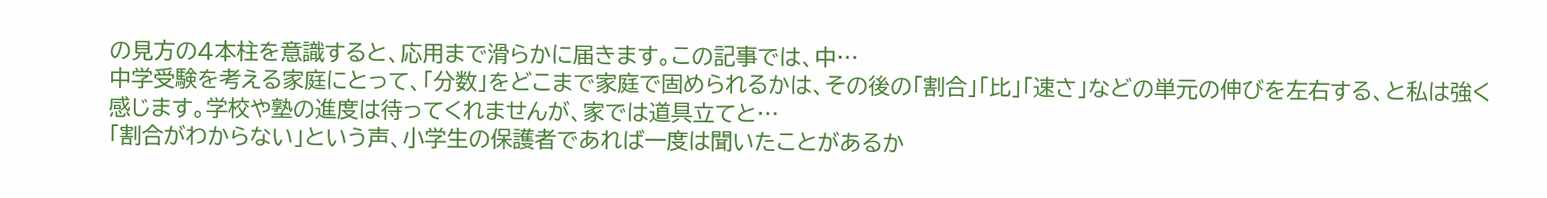の見方の4本柱を意識すると、応用まで滑らかに届きます。この記事では、中…
中学受験を考える家庭にとって、「分数」をどこまで家庭で固められるかは、その後の「割合」「比」「速さ」などの単元の伸びを左右する、と私は強く感じます。学校や塾の進度は待ってくれませんが、家では道具立てと…
「割合がわからない」という声、小学生の保護者であれば一度は聞いたことがあるか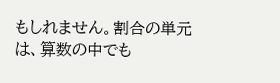もしれません。割合の単元は、算数の中でも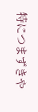特につまずきや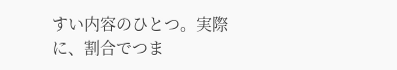すい内容のひとつ。実際に、割合でつま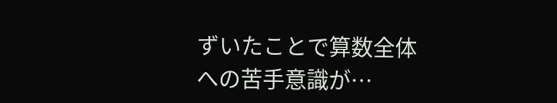ずいたことで算数全体への苦手意識が…